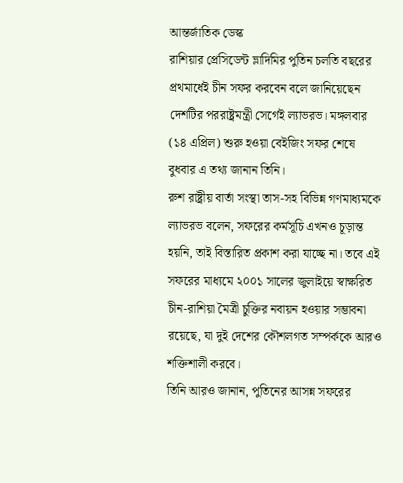আন্তর্জাতিক ডেস্ক
রাশিয়ার প্রেসিডেন্ট ভ্লাদিমির পুতিন চলতি বছরের প্রথমার্ধেই চীন সফর করবেন বলে জানিয়েছেন দেশটির পররাষ্ট্রমন্ত্রী সের্গেই ল্যাভরভ। মঙ্গলবার (১৪ এপ্রিল) শুরু হওয়া বেইজিং সফর শেষে বুধবার এ তথ্য জানান তিনি।
রুশ রাষ্ট্রীয় বার্তা সংস্থা তাস-সহ বিভিন্ন গণমাধ্যমকে ল্যাভরভ বলেন, সফরের কর্মসূচি এখনও চূড়ান্ত হয়নি, তাই বিস্তারিত প্রকাশ করা যাচ্ছে না। তবে এই সফরের মাধ্যমে ২০০১ সালের জুলাইয়ে স্বাক্ষরিত চীন-রাশিয়া মৈত্রী চুক্তির নবায়ন হওয়ার সম্ভাবনা রয়েছে, যা দুই দেশের কৌশলগত সম্পর্ককে আরও শক্তিশালী করবে।
তিনি আরও জানান, পুতিনের আসন্ন সফরের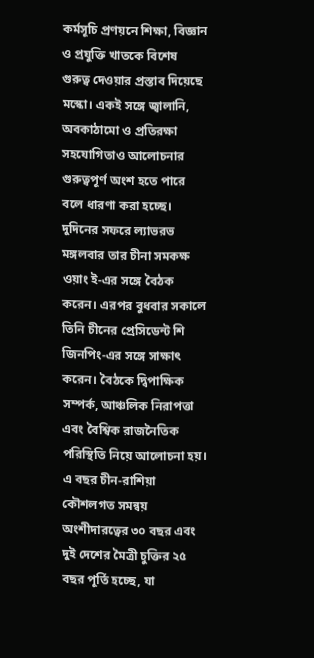কর্মসূচি প্রণয়নে শিক্ষা, বিজ্ঞান ও প্রযুক্তি খাতকে বিশেষ গুরুত্ব দেওয়ার প্রস্তাব দিয়েছে মস্কো। একই সঙ্গে জ্বালানি, অবকাঠামো ও প্রতিরক্ষা সহযোগিতাও আলোচনার গুরুত্বপূর্ণ অংশ হতে পারে বলে ধারণা করা হচ্ছে।
দুদিনের সফরে ল্যাভরভ মঙ্গলবার তার চীনা সমকক্ষ ওয়াং ই-এর সঙ্গে বৈঠক করেন। এরপর বুধবার সকালে তিনি চীনের প্রেসিডেন্ট শি জিনপিং-এর সঙ্গে সাক্ষাৎ করেন। বৈঠকে দ্বিপাক্ষিক সম্পর্ক, আঞ্চলিক নিরাপত্তা এবং বৈশ্বিক রাজনৈতিক পরিস্থিতি নিয়ে আলোচনা হয়।
এ বছর চীন-রাশিয়া কৌশলগত সমন্বয় অংশীদারত্বের ৩০ বছর এবং দুই দেশের মৈত্রী চুক্তির ২৫ বছর পূর্তি হচ্ছে, যা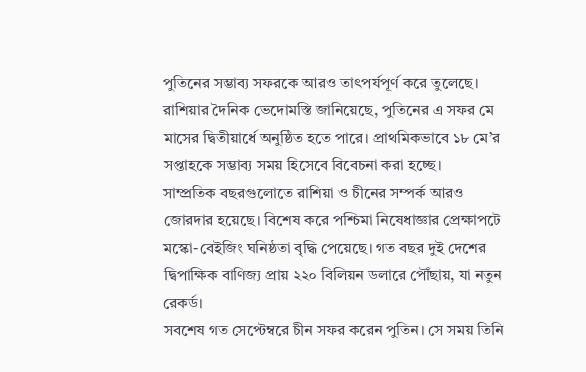পুতিনের সম্ভাব্য সফরকে আরও তাৎপর্যপূর্ণ করে তুলেছে।
রাশিয়ার দৈনিক ভেদোমস্তি জানিয়েছে, পুতিনের এ সফর মে মাসের দ্বিতীয়ার্ধে অনুষ্ঠিত হতে পারে। প্রাথমিকভাবে ১৮ মে’র সপ্তাহকে সম্ভাব্য সময় হিসেবে বিবেচনা করা হচ্ছে।
সাম্প্রতিক বছরগুলোতে রাশিয়া ও চীনের সম্পর্ক আরও জোরদার হয়েছে। বিশেষ করে পশ্চিমা নিষেধাজ্ঞার প্রেক্ষাপটে মস্কো-বেইজিং ঘনিষ্ঠতা বৃদ্ধি পেয়েছে। গত বছর দুই দেশের দ্বিপাক্ষিক বাণিজ্য প্রায় ২২০ বিলিয়ন ডলারে পৌঁছায়, যা নতুন রেকর্ড।
সবশেষ গত সেপ্টেম্বরে চীন সফর করেন পুতিন। সে সময় তিনি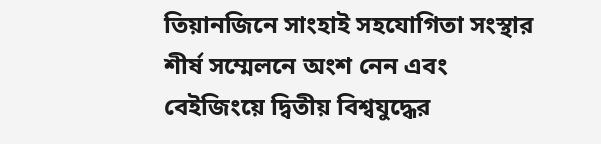তিয়ানজিনে সাংহাই সহযোগিতা সংস্থার শীর্ষ সম্মেলনে অংশ নেন এবং বেইজিংয়ে দ্বিতীয় বিশ্বযুদ্ধের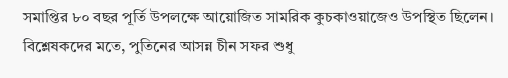সমাপ্তির ৮০ বছর পূর্তি উপলক্ষে আয়োজিত সামরিক কুচকাওয়াজেও উপস্থিত ছিলেন।
বিশ্লেষকদের মতে, পুতিনের আসন্ন চীন সফর শুধু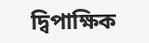দ্বিপাক্ষিক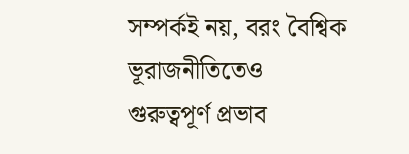সম্পর্কই নয়, বরং বৈশ্বিক ভূরাজনীতিতেও গুরুত্বপূর্ণ প্রভাব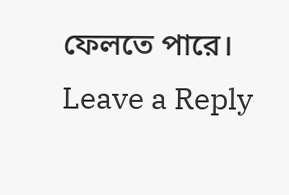ফেলতে পারে।
Leave a Reply